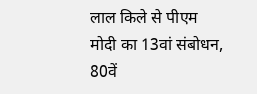लाल किले से पीएम मोदी का 13वां संबोधन, 80वें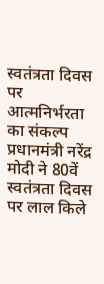स्वतंत्रता दिवस पर आत्मनिर्भरता का संकल्प
प्रधानमंत्री नरेंद्र मोदी ने 80वें स्वतंत्रता दिवस पर लाल किले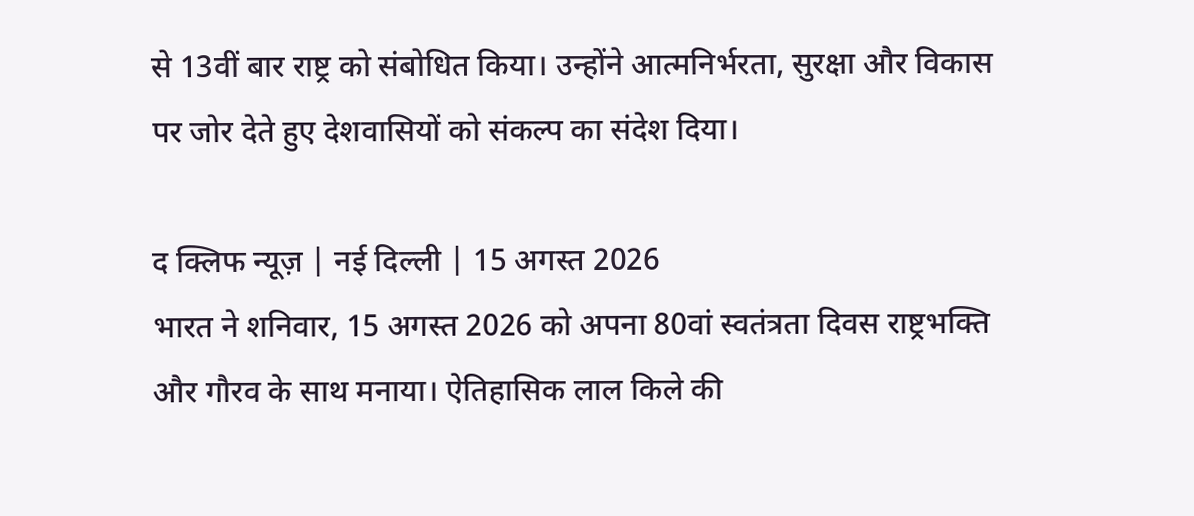से 13वीं बार राष्ट्र को संबोधित किया। उन्होंने आत्मनिर्भरता, सुरक्षा और विकास पर जोर देते हुए देशवासियों को संकल्प का संदेश दिया।

द क्लिफ न्यूज़ | नई दिल्ली | 15 अगस्त 2026
भारत ने शनिवार, 15 अगस्त 2026 को अपना 80वां स्वतंत्रता दिवस राष्ट्रभक्ति और गौरव के साथ मनाया। ऐतिहासिक लाल किले की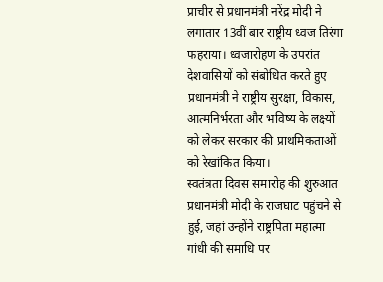प्राचीर से प्रधानमंत्री नरेंद्र मोदी ने लगातार 13वीं बार राष्ट्रीय ध्वज तिरंगा फहराया। ध्वजारोहण के उपरांत देशवासियों को संबोधित करते हुए प्रधानमंत्री ने राष्ट्रीय सुरक्षा, विकास, आत्मनिर्भरता और भविष्य के लक्ष्यों को लेकर सरकार की प्राथमिकताओं को रेखांकित किया।
स्वतंत्रता दिवस समारोह की शुरुआत प्रधानमंत्री मोदी के राजघाट पहुंचने से हुई, जहां उन्होंने राष्ट्रपिता महात्मा गांधी की समाधि पर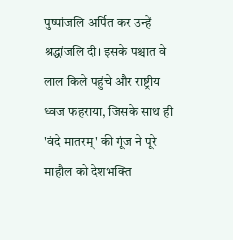पुष्पांजलि अर्पित कर उन्हें श्रद्धांजलि दी। इसके पश्चात वे लाल किले पहुंचे और राष्ट्रीय ध्वज फहराया, जिसके साथ ही 'वंदे मातरम्' की गूंज ने पूरे माहौल को देशभक्ति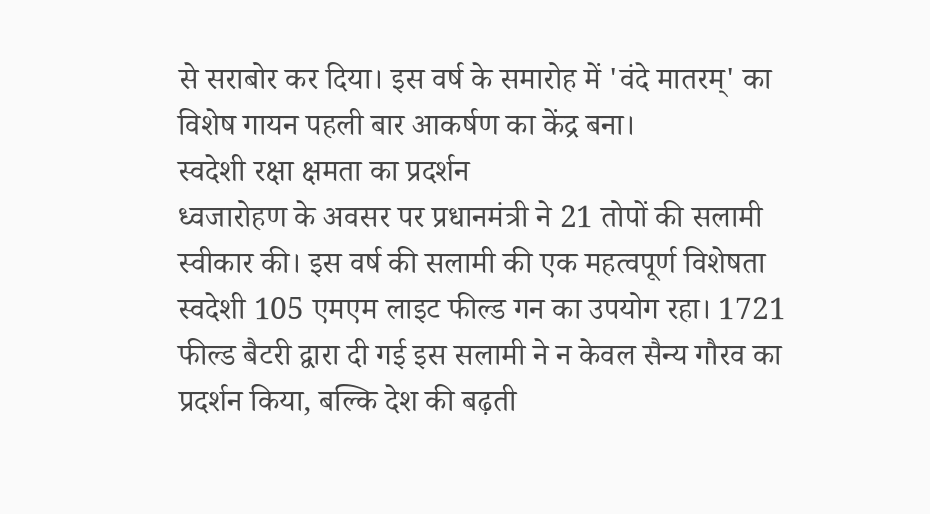से सराबोर कर दिया। इस वर्ष के समारोह में 'वंदे मातरम्' का विशेष गायन पहली बार आकर्षण का केंद्र बना।
स्वदेशी रक्षा क्षमता का प्रदर्शन
ध्वजारोहण के अवसर पर प्रधानमंत्री ने 21 तोपों की सलामी स्वीकार की। इस वर्ष की सलामी की एक महत्वपूर्ण विशेषता स्वदेशी 105 एमएम लाइट फील्ड गन का उपयोग रहा। 1721 फील्ड बैटरी द्वारा दी गई इस सलामी ने न केवल सैन्य गौरव का प्रदर्शन किया, बल्कि देश की बढ़ती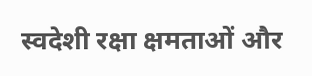स्वदेशी रक्षा क्षमताओं और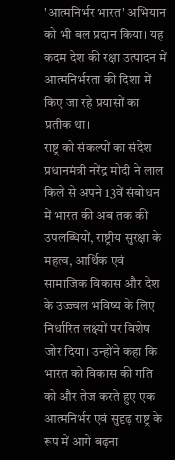'आत्मनिर्भर भारत' अभियान को भी बल प्रदान किया। यह कदम देश की रक्षा उत्पादन में आत्मनिर्भरता की दिशा में किए जा रहे प्रयासों का प्रतीक था।
राष्ट्र को संकल्पों का संदेश
प्रधानमंत्री नरेंद्र मोदी ने लाल किले से अपने 13वें संबोधन में भारत की अब तक की उपलब्धियों, राष्ट्रीय सुरक्षा के महत्व, आर्थिक एवं सामाजिक विकास और देश के उज्ज्वल भविष्य के लिए निर्धारित लक्ष्यों पर विशेष जोर दिया। उन्होंने कहा कि भारत को विकास की गति को और तेज करते हुए एक आत्मनिर्भर एवं सुदृढ़ राष्ट्र के रूप में आगे बढ़ना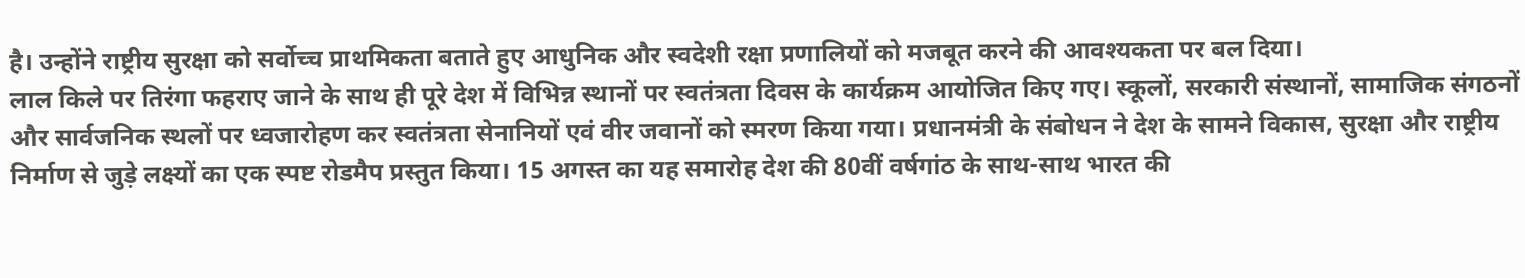है। उन्होंने राष्ट्रीय सुरक्षा को सर्वोच्च प्राथमिकता बताते हुए आधुनिक और स्वदेशी रक्षा प्रणालियों को मजबूत करने की आवश्यकता पर बल दिया।
लाल किले पर तिरंगा फहराए जाने के साथ ही पूरे देश में विभिन्न स्थानों पर स्वतंत्रता दिवस के कार्यक्रम आयोजित किए गए। स्कूलों, सरकारी संस्थानों, सामाजिक संगठनों और सार्वजनिक स्थलों पर ध्वजारोहण कर स्वतंत्रता सेनानियों एवं वीर जवानों को स्मरण किया गया। प्रधानमंत्री के संबोधन ने देश के सामने विकास, सुरक्षा और राष्ट्रीय निर्माण से जुड़े लक्ष्यों का एक स्पष्ट रोडमैप प्रस्तुत किया। 15 अगस्त का यह समारोह देश की 80वीं वर्षगांठ के साथ-साथ भारत की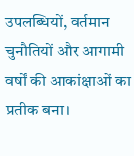उपलब्धियों, वर्तमान चुनौतियों और आगामी वर्षों की आकांक्षाओं का प्रतीक बना।